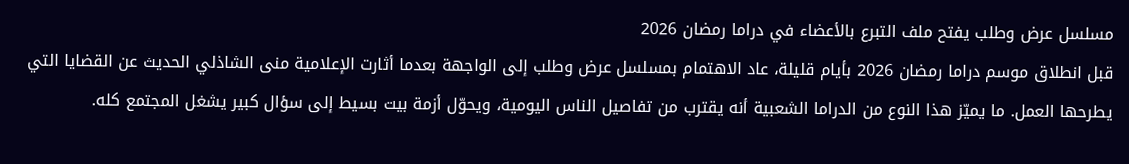مسلسل عرض وطلب يفتح ملف التبرع بالأعضاء في دراما رمضان 2026
قبل انطلاق موسم دراما رمضان 2026 بأيام قليلة، عاد الاهتمام بمسلسل عرض وطلب إلى الواجهة بعدما أثارت الإعلامية منى الشاذلي الحديث عن القضايا التي يطرحها العمل. ما يميّز هذا النوع من الدراما الشعبية أنه يقترب من تفاصيل الناس اليومية، ويحوّل أزمة بيت بسيط إلى سؤال كبير يشغل المجتمع كله.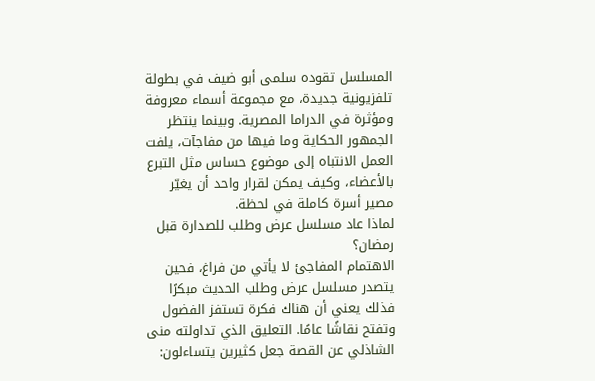المسلسل تقوده سلمى أبو ضيف في بطولة تلفزيونية جديدة، مع مجموعة أسماء معروفة ومؤثرة في الدراما المصرية. وبينما ينتظر الجمهور الحكاية وما فيها من مفاجآت، يلفت العمل الانتباه إلى موضوع حساس مثل التبرع بالأعضاء، وكيف يمكن لقرار واحد أن يغيّر مصير أسرة كاملة في لحظة.
لماذا عاد مسلسل عرض وطلب للصدارة قبل رمضان؟
الاهتمام المفاجئ لا يأتي من فراغ، فحين يتصدر مسلسل عرض وطلب الحديث مبكرًا فذلك يعني أن هناك فكرة تستفز الفضول وتفتح نقاشًا عامًا. التعليق الذي تداولته منى الشاذلي عن القصة جعل كثيرين يتساءلون: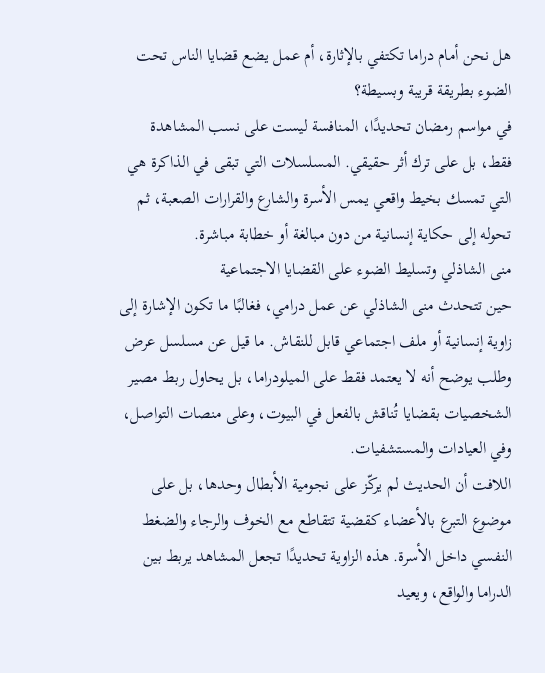هل نحن أمام دراما تكتفي بالإثارة، أم عمل يضع قضايا الناس تحت الضوء بطريقة قريبة وبسيطة؟
في مواسم رمضان تحديدًا، المنافسة ليست على نسب المشاهدة فقط، بل على ترك أثر حقيقي. المسلسلات التي تبقى في الذاكرة هي التي تمسك بخيط واقعي يمس الأسرة والشارع والقرارات الصعبة، ثم تحوله إلى حكاية إنسانية من دون مبالغة أو خطابة مباشرة.
منى الشاذلي وتسليط الضوء على القضايا الاجتماعية
حين تتحدث منى الشاذلي عن عمل درامي، فغالبًا ما تكون الإشارة إلى زاوية إنسانية أو ملف اجتماعي قابل للنقاش. ما قيل عن مسلسل عرض وطلب يوضح أنه لا يعتمد فقط على الميلودراما، بل يحاول ربط مصير الشخصيات بقضايا تُناقش بالفعل في البيوت، وعلى منصات التواصل، وفي العيادات والمستشفيات.
اللافت أن الحديث لم يركّز على نجومية الأبطال وحدها، بل على موضوع التبرع بالأعضاء كقضية تتقاطع مع الخوف والرجاء والضغط النفسي داخل الأسرة. هذه الزاوية تحديدًا تجعل المشاهد يربط بين الدراما والواقع، ويعيد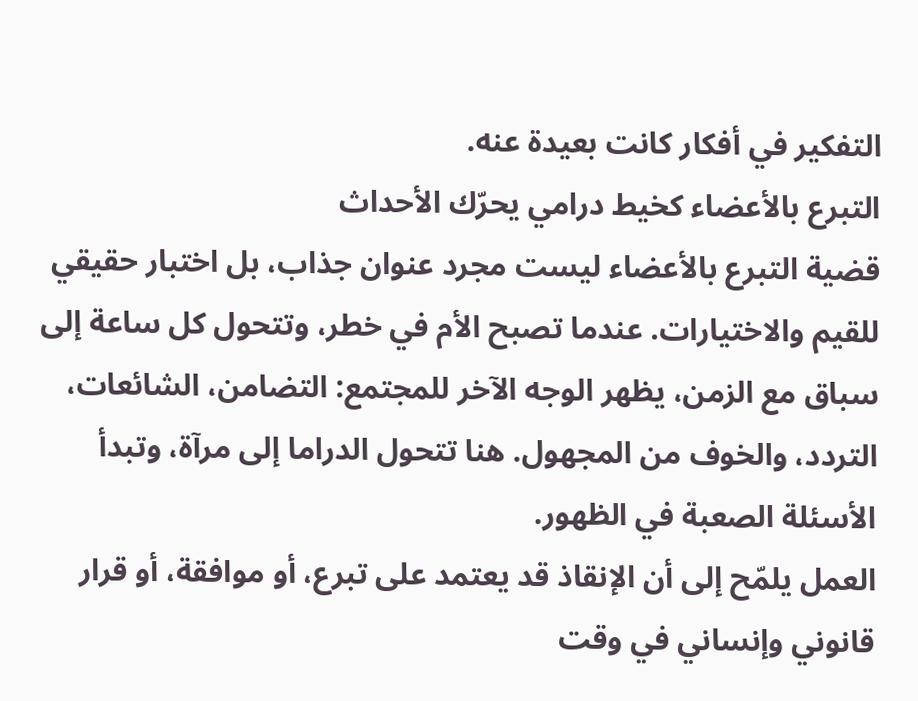التفكير في أفكار كانت بعيدة عنه.
التبرع بالأعضاء كخيط درامي يحرّك الأحداث
قضية التبرع بالأعضاء ليست مجرد عنوان جذاب، بل اختبار حقيقي للقيم والاختيارات. عندما تصبح الأم في خطر، وتتحول كل ساعة إلى سباق مع الزمن، يظهر الوجه الآخر للمجتمع: التضامن، الشائعات، التردد، والخوف من المجهول. هنا تتحول الدراما إلى مرآة، وتبدأ الأسئلة الصعبة في الظهور.
العمل يلمّح إلى أن الإنقاذ قد يعتمد على تبرع، أو موافقة، أو قرار قانوني وإنساني في وقت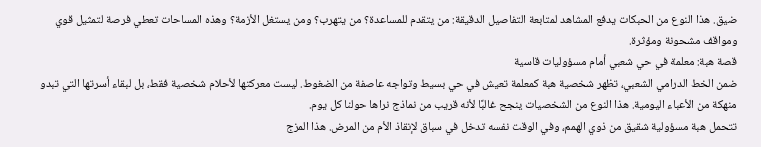ضيق. هذا النوع من الحبكات يدفع المشاهد لمتابعة التفاصيل الدقيقة: من يتقدم للمساعدة؟ من يتهرب؟ ومن يستغل الأزمة؟ وهذه المساحات تعطي فرصة لتمثيل قوي ومواقف مشحونة ومؤثرة.
قصة هبة: معلمة في حي شعبي أمام مسؤوليات قاسية
ضمن الخط الدرامي الشعبي، تظهر شخصية هبة كمعلمة تعيش في حي بسيط وتواجه عاصفة من الضغوط. ليست معركتها لأحلام شخصية فقط، بل لبقاء أسرتها التي تبدو منهكة من الأعباء اليومية. هذا النوع من الشخصيات ينجح غالبًا لأنه قريب من نماذج نراها حولنا كل يوم.
تتحمل هبة مسؤولية شقيق من ذوي الهمم، وفي الوقت نفسه تدخل في سباق لإنقاذ الأم من المرض. هذا المزج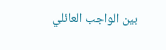بين الواجب العائلي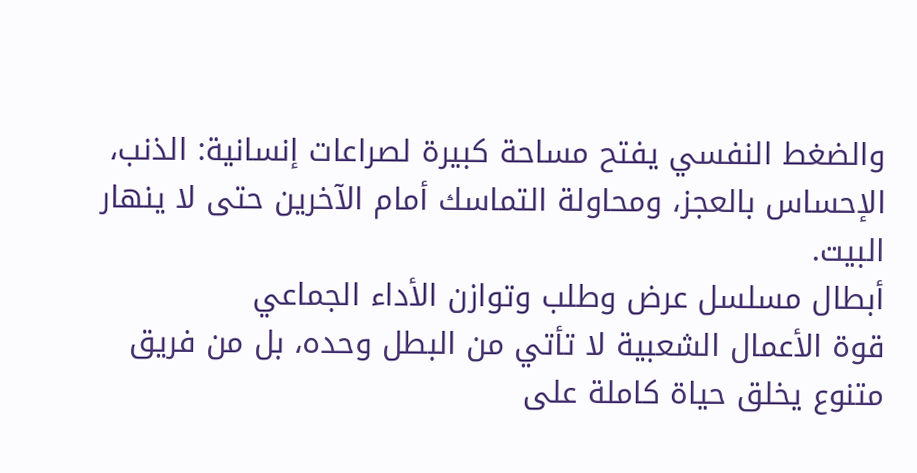والضغط النفسي يفتح مساحة كبيرة لصراعات إنسانية: الذنب، الإحساس بالعجز، ومحاولة التماسك أمام الآخرين حتى لا ينهار البيت.
أبطال مسلسل عرض وطلب وتوازن الأداء الجماعي
قوة الأعمال الشعبية لا تأتي من البطل وحده، بل من فريق متنوع يخلق حياة كاملة على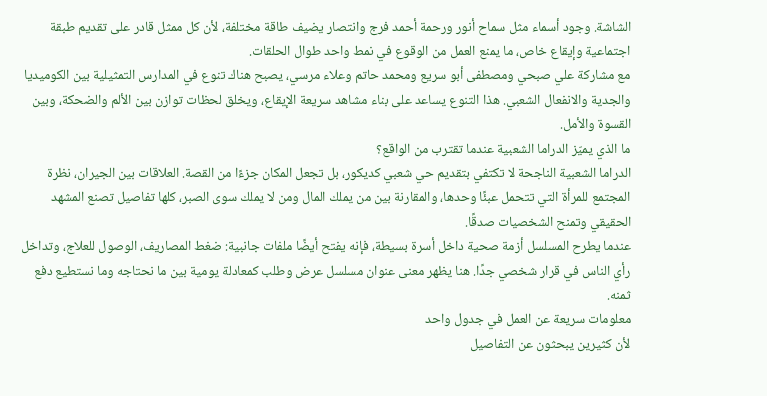الشاشة. وجود أسماء مثل سماح أنور ورحمة أحمد فرج وانتصار يضيف طاقة مختلفة، لأن كل ممثل قادر على تقديم طبقة اجتماعية وإيقاع خاص، ما يمنع العمل من الوقوع في نمط واحد طوال الحلقات.
مع مشاركة علي صبحي ومصطفى أبو سريع ومحمد حاتم وعلاء مرسي، يصبح هناك تنوع في المدارس التمثيلية بين الكوميديا والجدية والانفعال الشعبي. هذا التنوع يساعد على بناء مشاهد سريعة الإيقاع، ويخلق لحظات توازن بين الألم والضحكة، وبين القسوة والأمل.
ما الذي يميّز الدراما الشعبية عندما تقترب من الواقع؟
الدراما الشعبية الناجحة لا تكتفي بتقديم حي شعبي كديكور، بل تجعل المكان جزءًا من القصة. العلاقات بين الجيران، نظرة المجتمع للمرأة التي تتحمل عبئًا وحدها، والمقارنة بين من يملك المال ومن لا يملك سوى الصبر، كلها تفاصيل تصنع المشهد الحقيقي وتمنح الشخصيات صدقًا.
عندما يطرح المسلسل أزمة صحية داخل أسرة بسيطة، فإنه يفتح أيضًا ملفات جانبية: ضغط المصاريف، الوصول للعلاج، وتداخل رأي الناس في قرار شخصي جدًا. هنا يظهر معنى عنوان مسلسل عرض وطلب كمعادلة يومية بين ما نحتاجه وما نستطيع دفع ثمنه.
معلومات سريعة عن العمل في جدول واحد
لأن كثيرين يبحثون عن التفاصيل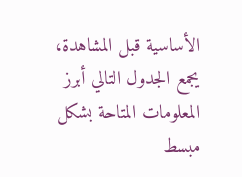الأساسية قبل المشاهدة، يجمع الجدول التالي أبرز المعلومات المتاحة بشكل مبسط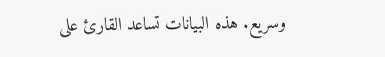وسريع. هذه البيانات تساعد القارئ على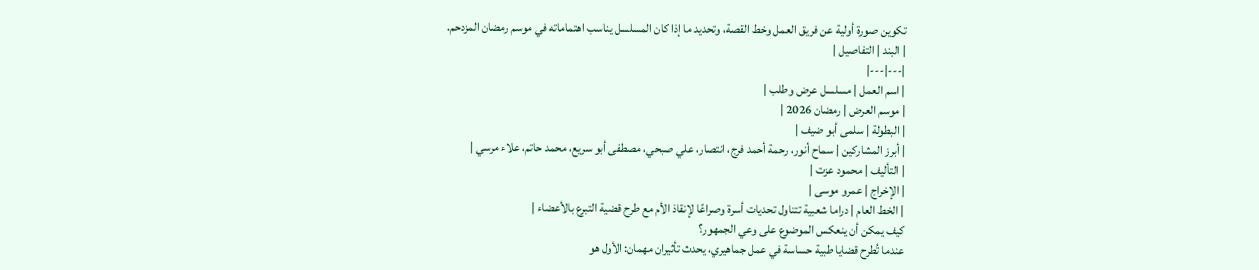تكوين صورة أولية عن فريق العمل وخط القصة، وتحديد ما إذا كان المسلسل يناسب اهتماماته في موسم رمضان المزدحم.
| البند | التفاصيل |
|---|---|
| اسم العمل | مسلسل عرض وطلب |
| موسم العرض | رمضان 2026 |
| البطولة | سلمى أبو ضيف |
| أبرز المشاركين | سماح أنور، رحمة أحمد فرج، انتصار، علي صبحي، مصطفى أبو سريع، محمد حاتم، علاء مرسي |
| التأليف | محمود عزت |
| الإخراج | عمرو موسى |
| الخط العام | دراما شعبية تتناول تحديات أسرة وصراعًا لإنقاذ الأم مع طرح قضية التبرع بالأعضاء |
كيف يمكن أن ينعكس الموضوع على وعي الجمهور؟
عندما تُطرح قضايا طبية حساسة في عمل جماهيري، يحدث تأثيران مهمان: الأول هو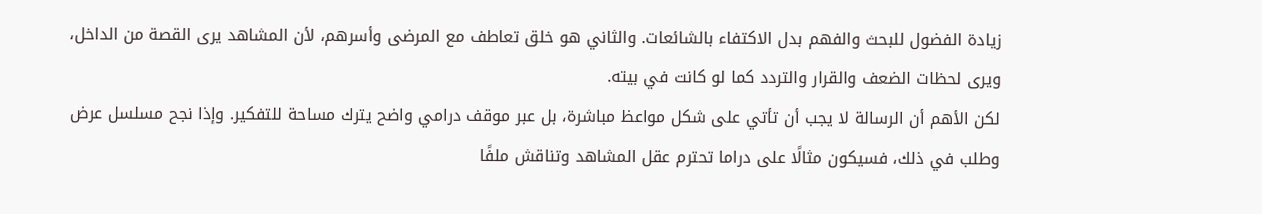زيادة الفضول للبحث والفهم بدل الاكتفاء بالشائعات. والثاني هو خلق تعاطف مع المرضى وأسرهم، لأن المشاهد يرى القصة من الداخل، ويرى لحظات الضعف والقرار والتردد كما لو كانت في بيته.
لكن الأهم أن الرسالة لا يجب أن تأتي على شكل مواعظ مباشرة، بل عبر موقف درامي واضح يترك مساحة للتفكير. وإذا نجح مسلسل عرض وطلب في ذلك، فسيكون مثالًا على دراما تحترم عقل المشاهد وتناقش ملفًا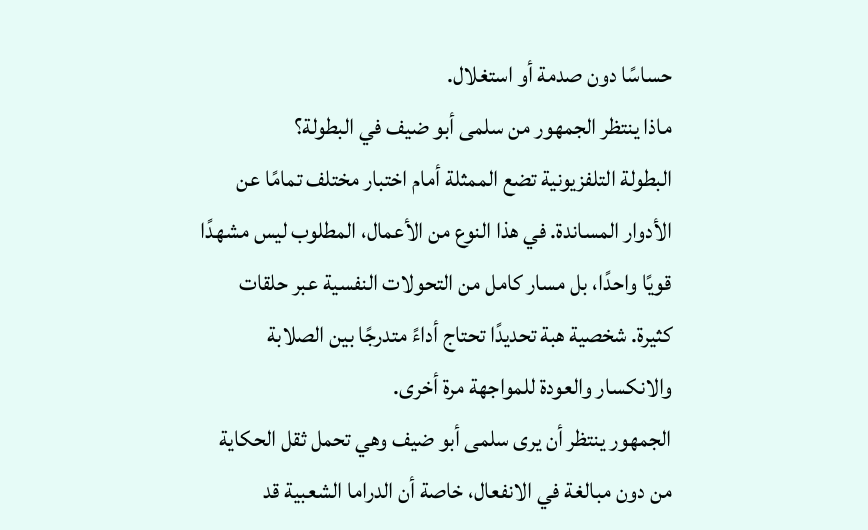حساسًا دون صدمة أو استغلال.
ماذا ينتظر الجمهور من سلمى أبو ضيف في البطولة؟
البطولة التلفزيونية تضع الممثلة أمام اختبار مختلف تمامًا عن الأدوار المساندة. في هذا النوع من الأعمال، المطلوب ليس مشهدًا قويًا واحدًا، بل مسار كامل من التحولات النفسية عبر حلقات كثيرة. شخصية هبة تحديدًا تحتاج أداءً متدرجًا بين الصلابة والانكسار والعودة للمواجهة مرة أخرى.
الجمهور ينتظر أن يرى سلمى أبو ضيف وهي تحمل ثقل الحكاية من دون مبالغة في الانفعال، خاصة أن الدراما الشعبية قد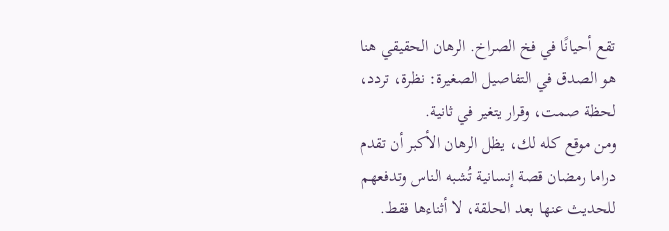تقع أحيانًا في فخ الصراخ. الرهان الحقيقي هنا هو الصدق في التفاصيل الصغيرة: نظرة، تردد، لحظة صمت، وقرار يتغير في ثانية.
ومن موقع كله لك، يظل الرهان الأكبر أن تقدم دراما رمضان قصة إنسانية تُشبه الناس وتدفعهم للحديث عنها بعد الحلقة، لا أثناءها فقط.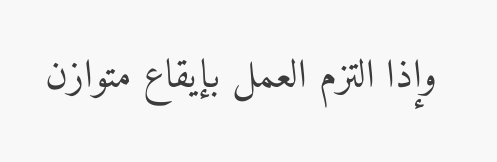وإذا التزم العمل بإيقاع متوازن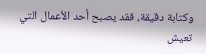وكتابة دقيقة، فقد يصبح أحد الأعمال التي تعيش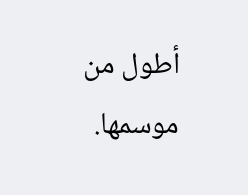أطول من موسمها.